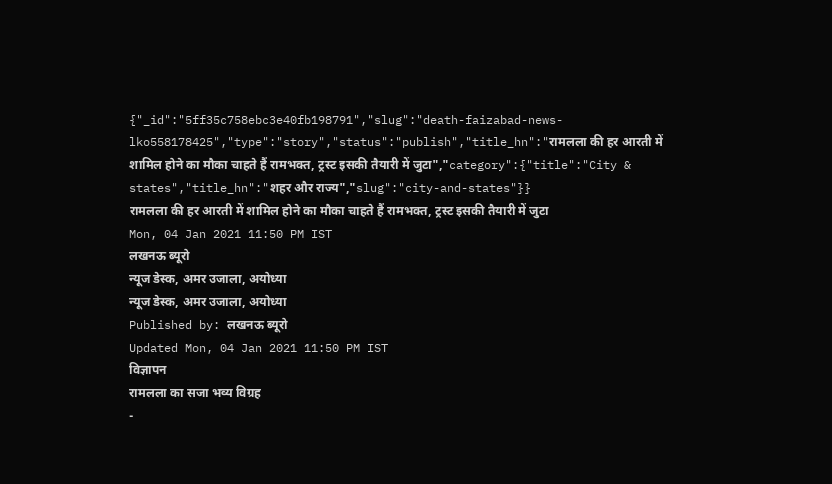{"_id":"5ff35c758ebc3e40fb198791","slug":"death-faizabad-news-lko558178425","type":"story","status":"publish","title_hn":"रामलला की हर आरती में शामिल होने का मौका चाहते हैं रामभक्त, ट्रस्ट इसकी तैयारी में जुटा","category":{"title":"City & states","title_hn":"शहर और राज्य","slug":"city-and-states"}}
रामलला की हर आरती में शामिल होने का मौका चाहते हैं रामभक्त, ट्रस्ट इसकी तैयारी में जुटा
Mon, 04 Jan 2021 11:50 PM IST
लखनऊ ब्यूरो
न्यूज डेस्क, अमर उजाला, अयोध्या
न्यूज डेस्क, अमर उजाला, अयोध्या
Published by: लखनऊ ब्यूरो
Updated Mon, 04 Jan 2021 11:50 PM IST
विज्ञापन
रामलला का सजा भव्य विग्रह
-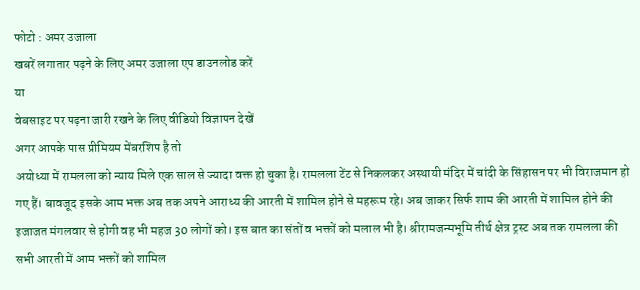फोटो : अमर उजाला
खबरें लगातार पढ़ने के लिए अमर उजाला एप डाउनलोड करें
या
वेबसाइट पर पढ़ना जारी रखने के लिए वीडियो विज्ञापन देखें
अगर आपके पास प्रीमियम मेंबरशिप है तो
अयोध्या में रामलला को न्याय मिले एक साल से ज्यादा वक्त हो चुका है। रामलला टेंट से निकलकर अस्थायी मंदिर में चांदी के सिंहासन पर भी विराजमान हो गए हैं। बावजूद इसके आम भक्त अब तक अपने आराध्य की आरती में शामिल होने से महरूम रहे। अब जाकर सिर्फ शाम की आरती में शामिल होने की इजाजत मंगलवार से होगी वह भी महज 30 लोगों को। इस बात का संतों व भक्तों को मलाल भी है। श्रीरामजन्मभूमि तीर्थ क्षेत्र ट्रस्ट अब तक रामलला की सभी आरती में आम भक्तों को शामिल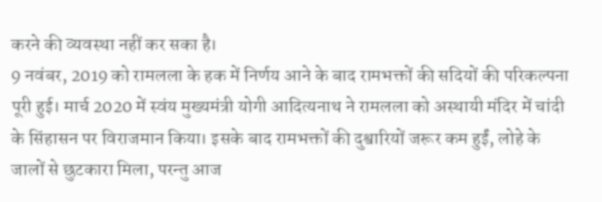करने की व्यवस्था नहीं कर सका है।
9 नवंबर, 2019 को रामलला के हक में निर्णय आने के बाद रामभक्तों की सदियों की परिकल्पना पूरी हुई। मार्च 2020 में स्वंय मुख्यमंत्री योगी आदित्यनाथ ने रामलला को अस्थायी मंदिर में चांदी के सिंहासन पर विराजमान किया। इसके बाद रामभक्तों की दुश्वारियों जरूर कम हुईं, लोहे के जालों से छुटकारा मिला, परन्तु आज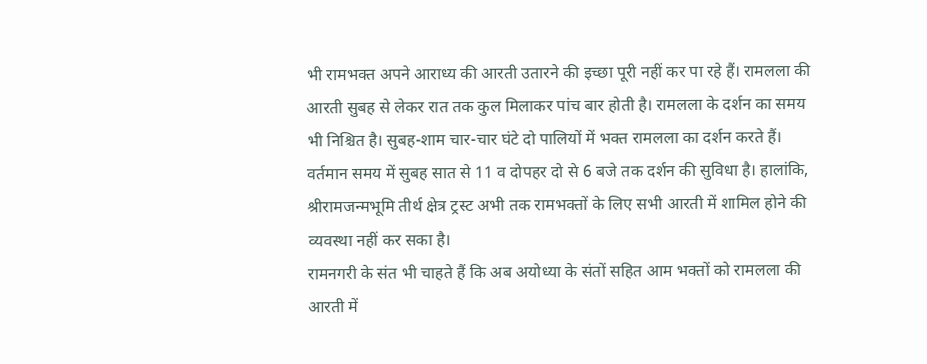भी रामभक्त अपने आराध्य की आरती उतारने की इच्छा पूरी नहीं कर पा रहे हैं। रामलला की आरती सुबह से लेकर रात तक कुल मिलाकर पांच बार होती है। रामलला के दर्शन का समय भी निश्चित है। सुबह-शाम चार-चार घंटे दो पालियों में भक्त रामलला का दर्शन करते हैं। वर्तमान समय में सुबह सात से 11 व दोपहर दो से 6 बजे तक दर्शन की सुविधा है। हालांकि, श्रीरामजन्मभूमि तीर्थ क्षेत्र ट्रस्ट अभी तक रामभक्तों के लिए सभी आरती में शामिल होने की व्यवस्था नहीं कर सका है।
रामनगरी के संत भी चाहते हैं कि अब अयोध्या के संतों सहित आम भक्तों को रामलला की आरती में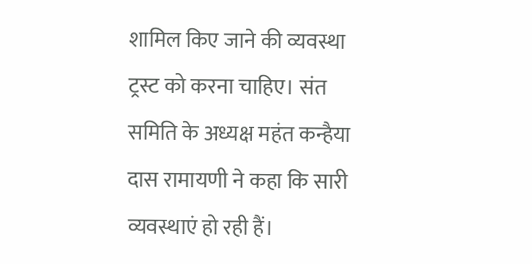शामिल किए जाने की व्यवस्था ट्रस्ट को करना चाहिए। संत समिति के अध्यक्ष महंत कन्हैया दास रामायणी ने कहा कि सारी व्यवस्थाएं हो रही हैं।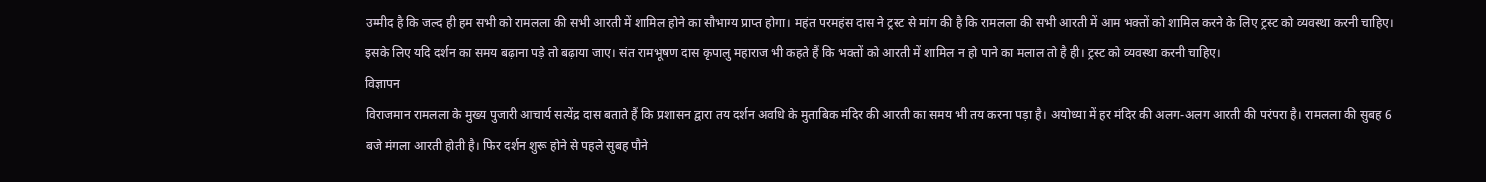उम्मीद है कि जल्द ही हम सभी को रामलला की सभी आरती में शामिल होने का सौभाग्य प्राप्त होगा। महंत परमहंस दास ने ट्रस्ट से मांग की है कि रामलला की सभी आरती में आम भक्तों को शामिल करने के लिए ट्रस्ट को व्यवस्था करनी चाहिए। इसके लिए यदि दर्शन का समय बढ़ाना पड़े तो बढ़ाया जाए। संत रामभूषण दास कृपालु महाराज भी कहते हैं कि भक्तों को आरती में शामिल न हो पाने का मलाल तो है ही। ट्रस्ट को व्यवस्था करनी चाहिए।
विज्ञापन
विराजमान रामलला के मुख्य पुजारी आचार्य सत्येंद्र दास बताते हैं कि प्रशासन द्वारा तय दर्शन अवधि के मुताबिक मंदिर की आरती का समय भी तय करना पड़ा है। अयोध्या में हर मंदिर की अलग-अलग आरती की परंपरा है। रामलला की सुबह 6 बजे मंगला आरती होती है। फिर दर्शन शुरू होने से पहले सुबह पौने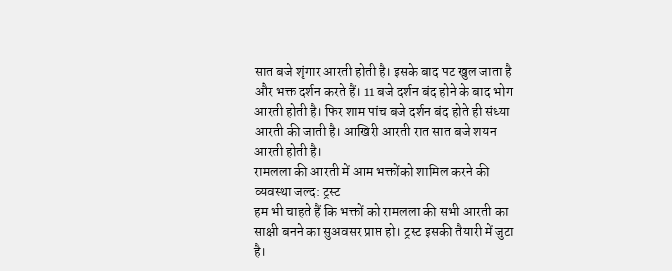सात बजे शृंगार आरती होती है। इसके बाद पट खुल जाता है और भक्त दर्शन करते हैं। 11 बजे दर्शन बंद होने के बाद भोग आरती होती है। फिर शाम पांच बजे दर्शन बंद होते ही संध्या आरती की जाती है। आखिरी आरती रात सात बजे शयन आरती होती है।
रामलला की आरती में आम भक्तोंको शामिल करने की व्यवस्था जल्द: ट्रस्ट
हम भी चाहते हैं कि भक्तों को रामलला की सभी आरती का साक्षी बनने का सुअवसर प्राप्त हो। ट्रस्ट इसकी तैयारी में जुटा है।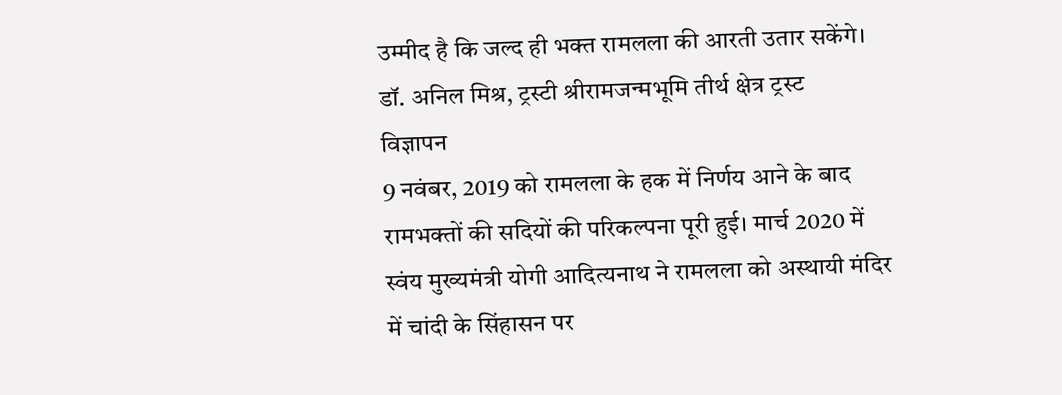उम्मीद है कि जल्द ही भक्त रामलला की आरती उतार सकेंगे।
डॉ. अनिल मिश्र, ट्रस्टी श्रीरामजन्मभूमि तीर्थ क्षेत्र ट्रस्ट
विज्ञापन
9 नवंबर, 2019 को रामलला के हक में निर्णय आने के बाद रामभक्तों की सदियों की परिकल्पना पूरी हुई। मार्च 2020 में स्वंय मुख्यमंत्री योगी आदित्यनाथ ने रामलला को अस्थायी मंदिर में चांदी के सिंहासन पर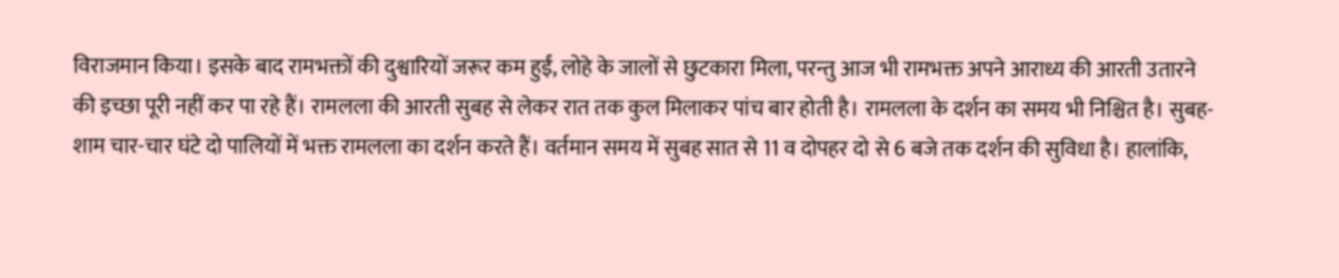विराजमान किया। इसके बाद रामभक्तों की दुश्वारियों जरूर कम हुईं, लोहे के जालों से छुटकारा मिला, परन्तु आज भी रामभक्त अपने आराध्य की आरती उतारने की इच्छा पूरी नहीं कर पा रहे हैं। रामलला की आरती सुबह से लेकर रात तक कुल मिलाकर पांच बार होती है। रामलला के दर्शन का समय भी निश्चित है। सुबह-शाम चार-चार घंटे दो पालियों में भक्त रामलला का दर्शन करते हैं। वर्तमान समय में सुबह सात से 11 व दोपहर दो से 6 बजे तक दर्शन की सुविधा है। हालांकि,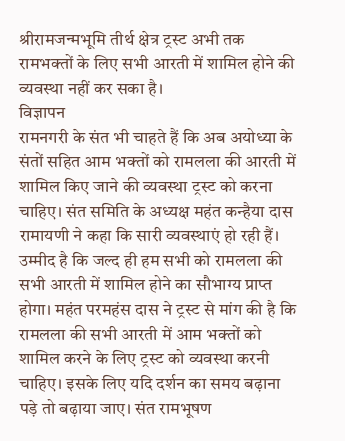श्रीरामजन्मभूमि तीर्थ क्षेत्र ट्रस्ट अभी तक रामभक्तों के लिए सभी आरती में शामिल होने की व्यवस्था नहीं कर सका है।
विज्ञापन
रामनगरी के संत भी चाहते हैं कि अब अयोध्या के संतों सहित आम भक्तों को रामलला की आरती में शामिल किए जाने की व्यवस्था ट्रस्ट को करना चाहिए। संत समिति के अध्यक्ष महंत कन्हैया दास रामायणी ने कहा कि सारी व्यवस्थाएं हो रही हैं। उम्मीद है कि जल्द ही हम सभी को रामलला की सभी आरती में शामिल होने का सौभाग्य प्राप्त होगा। महंत परमहंस दास ने ट्रस्ट से मांग की है कि रामलला की सभी आरती में आम भक्तों को शामिल करने के लिए ट्रस्ट को व्यवस्था करनी चाहिए। इसके लिए यदि दर्शन का समय बढ़ाना पड़े तो बढ़ाया जाए। संत रामभूषण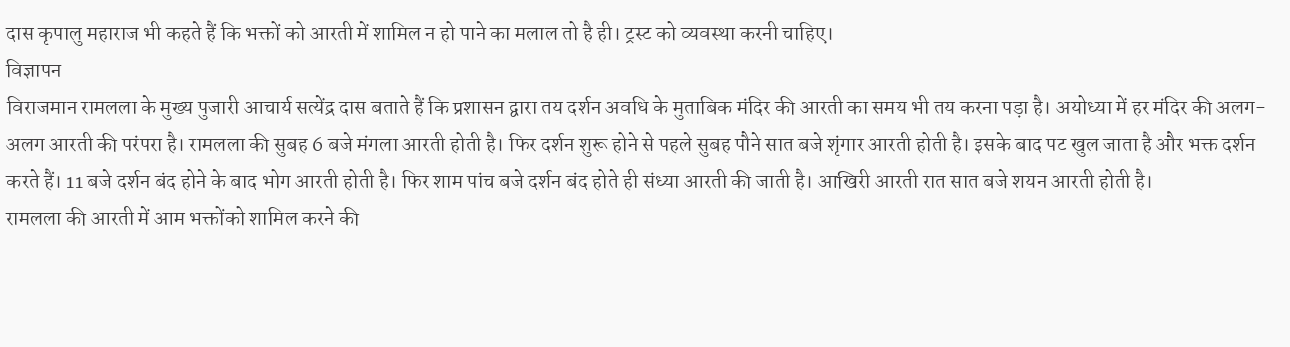दास कृपालु महाराज भी कहते हैं कि भक्तों को आरती में शामिल न हो पाने का मलाल तो है ही। ट्रस्ट को व्यवस्था करनी चाहिए।
विज्ञापन
विराजमान रामलला के मुख्य पुजारी आचार्य सत्येंद्र दास बताते हैं कि प्रशासन द्वारा तय दर्शन अवधि के मुताबिक मंदिर की आरती का समय भी तय करना पड़ा है। अयोध्या में हर मंदिर की अलग-अलग आरती की परंपरा है। रामलला की सुबह 6 बजे मंगला आरती होती है। फिर दर्शन शुरू होने से पहले सुबह पौने सात बजे शृंगार आरती होती है। इसके बाद पट खुल जाता है और भक्त दर्शन करते हैं। 11 बजे दर्शन बंद होने के बाद भोग आरती होती है। फिर शाम पांच बजे दर्शन बंद होते ही संध्या आरती की जाती है। आखिरी आरती रात सात बजे शयन आरती होती है।
रामलला की आरती में आम भक्तोंको शामिल करने की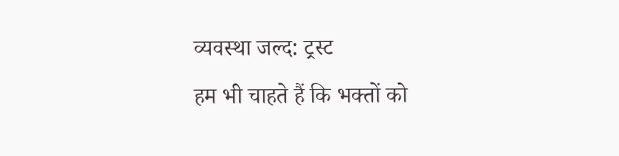व्यवस्था जल्द: ट्रस्ट
हम भी चाहते हैं कि भक्तों को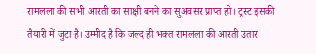रामलला की सभी आरती का साक्षी बनने का सुअवसर प्राप्त हो। ट्रस्ट इसकी तैयारी में जुटा है। उम्मीद है कि जल्द ही भक्त रामलला की आरती उतार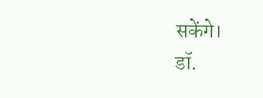सकेंगे।
डॉ.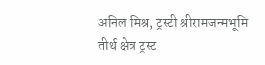अनिल मिश्र, ट्रस्टी श्रीरामजन्मभूमि तीर्थ क्षेत्र ट्रस्ट